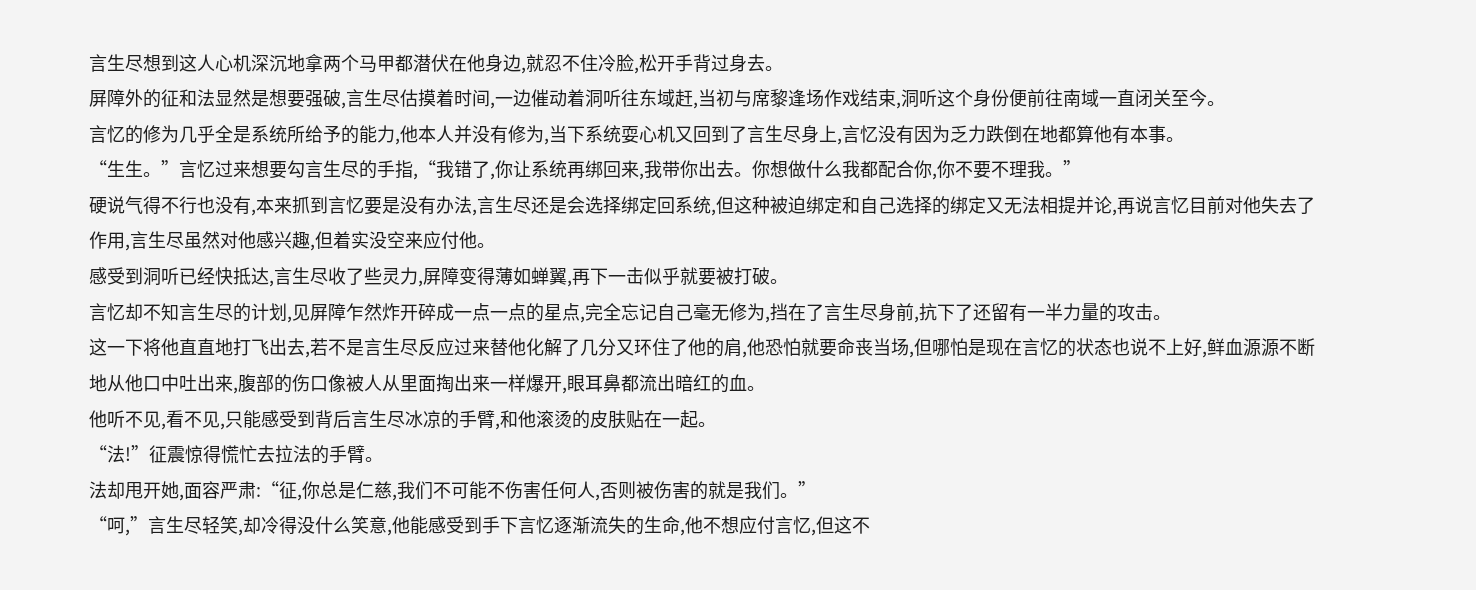言生尽想到这人心机深沉地拿两个马甲都潜伏在他身边,就忍不住冷脸,松开手背过身去。
屏障外的征和法显然是想要强破,言生尽估摸着时间,一边催动着洞听往东域赶,当初与席黎逢场作戏结束,洞听这个身份便前往南域一直闭关至今。
言忆的修为几乎全是系统所给予的能力,他本人并没有修为,当下系统耍心机又回到了言生尽身上,言忆没有因为乏力跌倒在地都算他有本事。
“生生。”言忆过来想要勾言生尽的手指,“我错了,你让系统再绑回来,我带你出去。你想做什么我都配合你,你不要不理我。”
硬说气得不行也没有,本来抓到言忆要是没有办法,言生尽还是会选择绑定回系统,但这种被迫绑定和自己选择的绑定又无法相提并论,再说言忆目前对他失去了作用,言生尽虽然对他感兴趣,但着实没空来应付他。
感受到洞听已经快抵达,言生尽收了些灵力,屏障变得薄如蝉翼,再下一击似乎就要被打破。
言忆却不知言生尽的计划,见屏障乍然炸开碎成一点一点的星点,完全忘记自己毫无修为,挡在了言生尽身前,抗下了还留有一半力量的攻击。
这一下将他直直地打飞出去,若不是言生尽反应过来替他化解了几分又环住了他的肩,他恐怕就要命丧当场,但哪怕是现在言忆的状态也说不上好,鲜血源源不断地从他口中吐出来,腹部的伤口像被人从里面掏出来一样爆开,眼耳鼻都流出暗红的血。
他听不见,看不见,只能感受到背后言生尽冰凉的手臂,和他滚烫的皮肤贴在一起。
“法!”征震惊得慌忙去拉法的手臂。
法却甩开她,面容严肃:“征,你总是仁慈,我们不可能不伤害任何人,否则被伤害的就是我们。”
“呵,”言生尽轻笑,却冷得没什么笑意,他能感受到手下言忆逐渐流失的生命,他不想应付言忆,但这不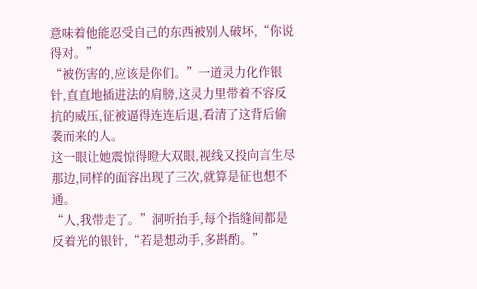意味着他能忍受自己的东西被别人破坏,“你说得对。”
“被伤害的,应该是你们。”一道灵力化作银针,直直地插进法的肩膀,这灵力里带着不容反抗的威压,征被逼得连连后退,看清了这背后偷袭而来的人。
这一眼让她震惊得瞪大双眼,视线又投向言生尽那边,同样的面容出现了三次,就算是征也想不通。
“人,我带走了。”洞听抬手,每个指缝间都是反着光的银针,“若是想动手,多斟酌。”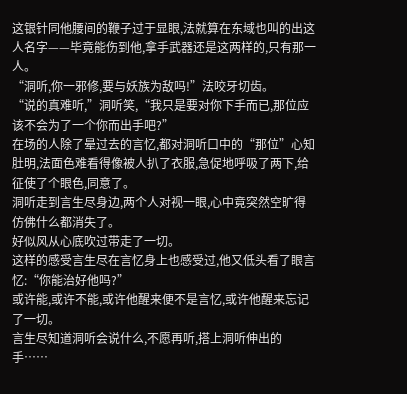这银针同他腰间的鞭子过于显眼,法就算在东域也叫的出这人名字——毕竟能伤到他,拿手武器还是这两样的,只有那一人。
“洞听,你一邪修,要与妖族为敌吗!”法咬牙切齿。
“说的真难听,”洞听笑,“我只是要对你下手而已,那位应该不会为了一个你而出手吧?”
在场的人除了晕过去的言忆,都对洞听口中的“那位”心知肚明,法面色难看得像被人扒了衣服,急促地呼吸了两下,给征使了个眼色,同意了。
洞听走到言生尽身边,两个人对视一眼,心中竟突然空旷得仿佛什么都消失了。
好似风从心底吹过带走了一切。
这样的感受言生尽在言忆身上也感受过,他又低头看了眼言忆:“你能治好他吗?”
或许能,或许不能,或许他醒来便不是言忆,或许他醒来忘记了一切。
言生尽知道洞听会说什么,不愿再听,搭上洞听伸出的手……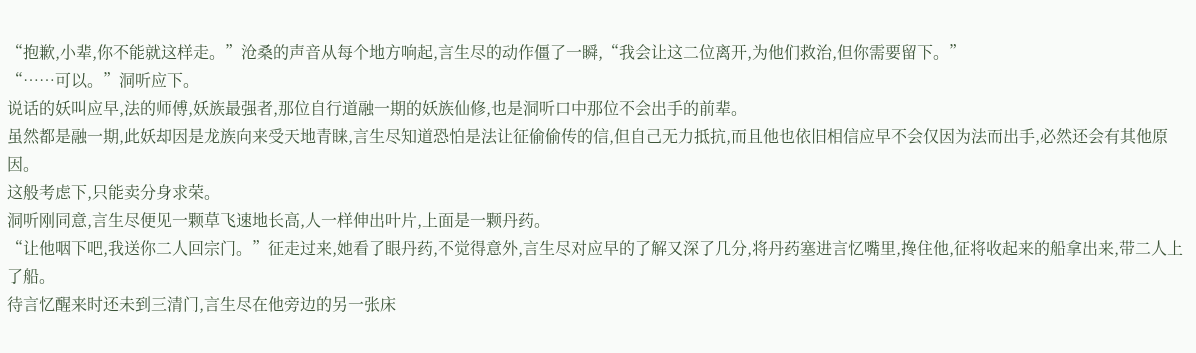“抱歉,小辈,你不能就这样走。”沧桑的声音从每个地方响起,言生尽的动作僵了一瞬,“我会让这二位离开,为他们救治,但你需要留下。”
“……可以。”洞听应下。
说话的妖叫应早,法的师傅,妖族最强者,那位自行道融一期的妖族仙修,也是洞听口中那位不会出手的前辈。
虽然都是融一期,此妖却因是龙族向来受天地青睐,言生尽知道恐怕是法让征偷偷传的信,但自己无力抵抗,而且他也依旧相信应早不会仅因为法而出手,必然还会有其他原因。
这般考虑下,只能卖分身求荣。
洞听刚同意,言生尽便见一颗草飞速地长高,人一样伸出叶片,上面是一颗丹药。
“让他咽下吧,我送你二人回宗门。”征走过来,她看了眼丹药,不觉得意外,言生尽对应早的了解又深了几分,将丹药塞进言忆嘴里,搀住他,征将收起来的船拿出来,带二人上了船。
待言忆醒来时还未到三清门,言生尽在他旁边的另一张床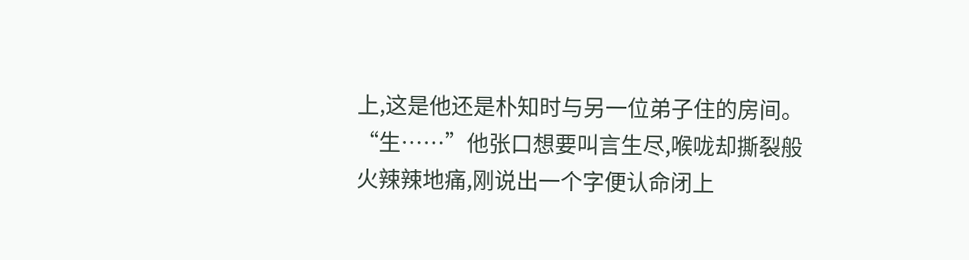上,这是他还是朴知时与另一位弟子住的房间。
“生……”他张口想要叫言生尽,喉咙却撕裂般火辣辣地痛,刚说出一个字便认命闭上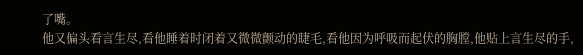了嘴。
他又偏头看言生尽,看他睡着时闭着又微微颤动的睫毛,看他因为呼吸而起伏的胸膛,他贴上言生尽的手,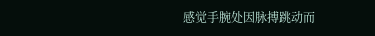感觉手腕处因脉搏跳动而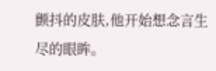颤抖的皮肤,他开始想念言生尽的眼眸。